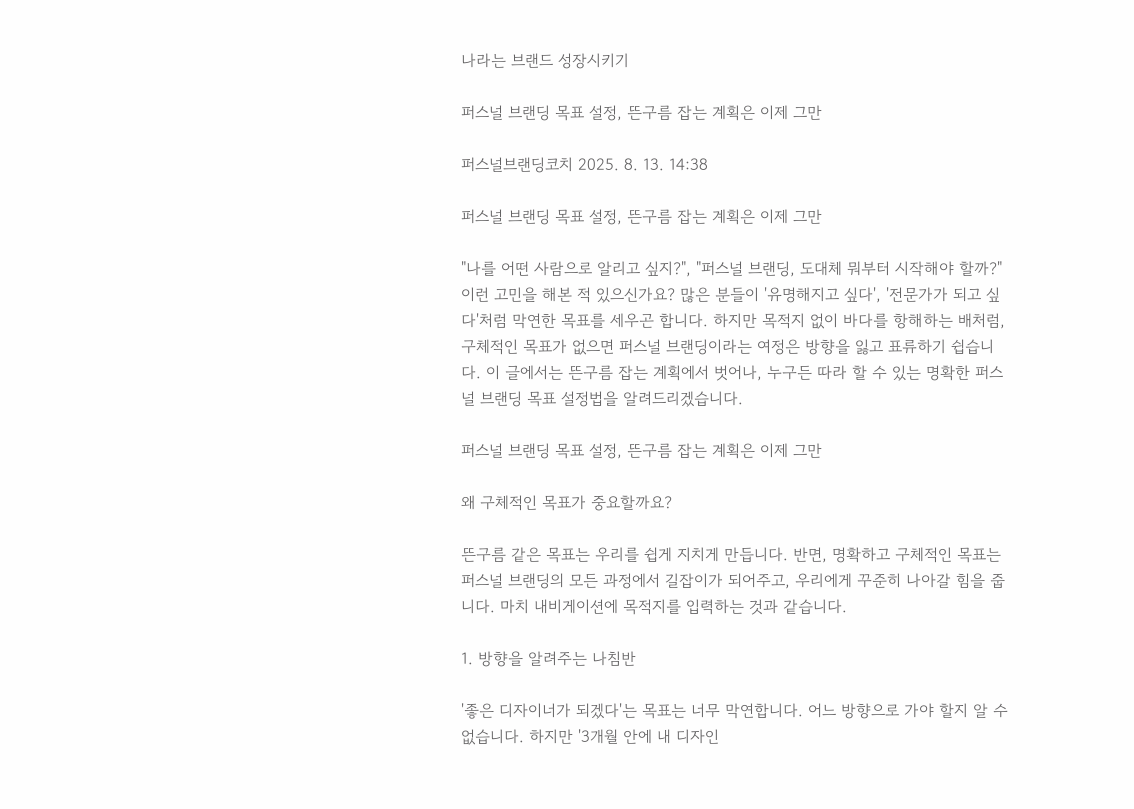나라는 브랜드 성장시키기

퍼스널 브랜딩 목표 설정, 뜬구름 잡는 계획은 이제 그만

퍼스널브랜딩코치 2025. 8. 13. 14:38

퍼스널 브랜딩 목표 설정, 뜬구름 잡는 계획은 이제 그만

"나를 어떤 사람으로 알리고 싶지?", "퍼스널 브랜딩, 도대체 뭐부터 시작해야 할까?" 이런 고민을 해본 적 있으신가요? 많은 분들이 '유명해지고 싶다', '전문가가 되고 싶다'처럼 막연한 목표를 세우곤 합니다. 하지만 목적지 없이 바다를 항해하는 배처럼, 구체적인 목표가 없으면 퍼스널 브랜딩이라는 여정은 방향을 잃고 표류하기 쉽습니다. 이 글에서는 뜬구름 잡는 계획에서 벗어나, 누구든 따라 할 수 있는 명확한 퍼스널 브랜딩 목표 설정법을 알려드리겠습니다.

퍼스널 브랜딩 목표 설정, 뜬구름 잡는 계획은 이제 그만

왜 구체적인 목표가 중요할까요?

뜬구름 같은 목표는 우리를 쉽게 지치게 만듭니다. 반면, 명확하고 구체적인 목표는 퍼스널 브랜딩의 모든 과정에서 길잡이가 되어주고, 우리에게 꾸준히 나아갈 힘을 줍니다. 마치 내비게이션에 목적지를 입력하는 것과 같습니다.

1. 방향을 알려주는 나침반

'좋은 디자이너가 되겠다'는 목표는 너무 막연합니다. 어느 방향으로 가야 할지 알 수 없습니다. 하지만 '3개월 안에 내 디자인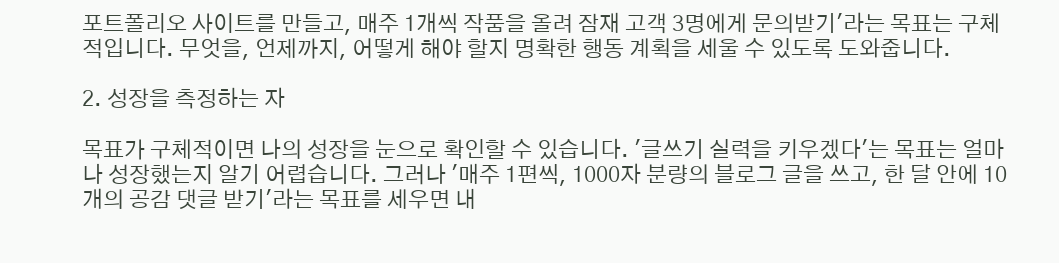포트폴리오 사이트를 만들고, 매주 1개씩 작품을 올려 잠재 고객 3명에게 문의받기'라는 목표는 구체적입니다. 무엇을, 언제까지, 어떻게 해야 할지 명확한 행동 계획을 세울 수 있도록 도와줍니다.

2. 성장을 측정하는 자

목표가 구체적이면 나의 성장을 눈으로 확인할 수 있습니다. '글쓰기 실력을 키우겠다'는 목표는 얼마나 성장했는지 알기 어렵습니다. 그러나 '매주 1편씩, 1000자 분량의 블로그 글을 쓰고, 한 달 안에 10개의 공감 댓글 받기'라는 목표를 세우면 내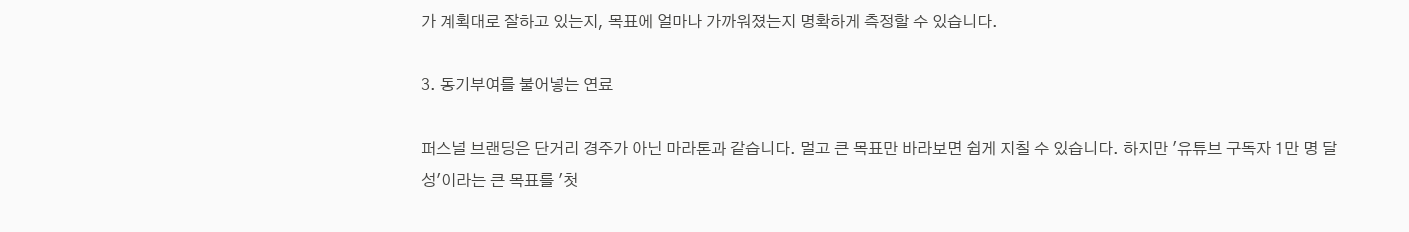가 계획대로 잘하고 있는지, 목표에 얼마나 가까워졌는지 명확하게 측정할 수 있습니다.

3. 동기부여를 불어넣는 연료

퍼스널 브랜딩은 단거리 경주가 아닌 마라톤과 같습니다. 멀고 큰 목표만 바라보면 쉽게 지칠 수 있습니다. 하지만 '유튜브 구독자 1만 명 달성'이라는 큰 목표를 '첫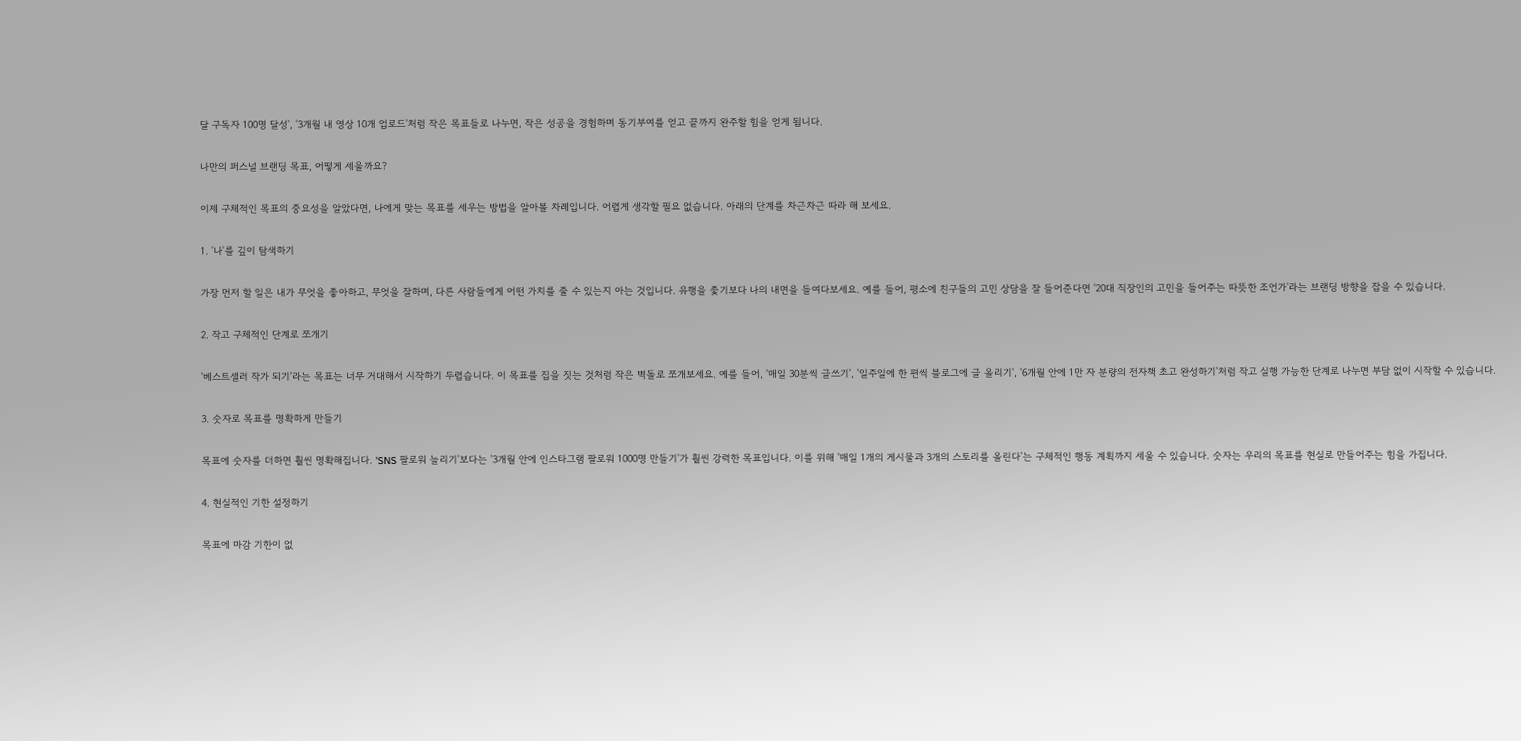달 구독자 100명 달성', '3개월 내 영상 10개 업로드'처럼 작은 목표들로 나누면, 작은 성공을 경험하며 동기부여를 얻고 끝까지 완주할 힘을 얻게 됩니다.

나만의 퍼스널 브랜딩 목표, 어떻게 세울까요?

이제 구체적인 목표의 중요성을 알았다면, 나에게 맞는 목표를 세우는 방법을 알아볼 차례입니다. 어렵게 생각할 필요 없습니다. 아래의 단계를 차근차근 따라 해 보세요.

1. '나'를 깊이 탐색하기

가장 먼저 할 일은 내가 무엇을 좋아하고, 무엇을 잘하며, 다른 사람들에게 어떤 가치를 줄 수 있는지 아는 것입니다. 유행을 좇기보다 나의 내면을 들여다보세요. 예를 들어, 평소에 친구들의 고민 상담을 잘 들어준다면 '20대 직장인의 고민을 들어주는 따뜻한 조언가'라는 브랜딩 방향을 잡을 수 있습니다.

2. 작고 구체적인 단계로 쪼개기

'베스트셀러 작가 되기'라는 목표는 너무 거대해서 시작하기 두렵습니다. 이 목표를 집을 짓는 것처럼 작은 벽돌로 쪼개보세요. 예를 들어, '매일 30분씩 글쓰기', '일주일에 한 편씩 블로그에 글 올리기', '6개월 안에 1만 자 분량의 전자책 초고 완성하기'처럼 작고 실행 가능한 단계로 나누면 부담 없이 시작할 수 있습니다.

3. 숫자로 목표를 명확하게 만들기

목표에 숫자를 더하면 훨씬 명확해집니다. 'SNS 팔로워 늘리기'보다는 '3개월 안에 인스타그램 팔로워 1000명 만들기'가 훨씬 강력한 목표입니다. 이를 위해 '매일 1개의 게시물과 3개의 스토리를 올린다'는 구체적인 행동 계획까지 세울 수 있습니다. 숫자는 우리의 목표를 현실로 만들어주는 힘을 가집니다.

4. 현실적인 기한 설정하기

목표에 마감 기한이 없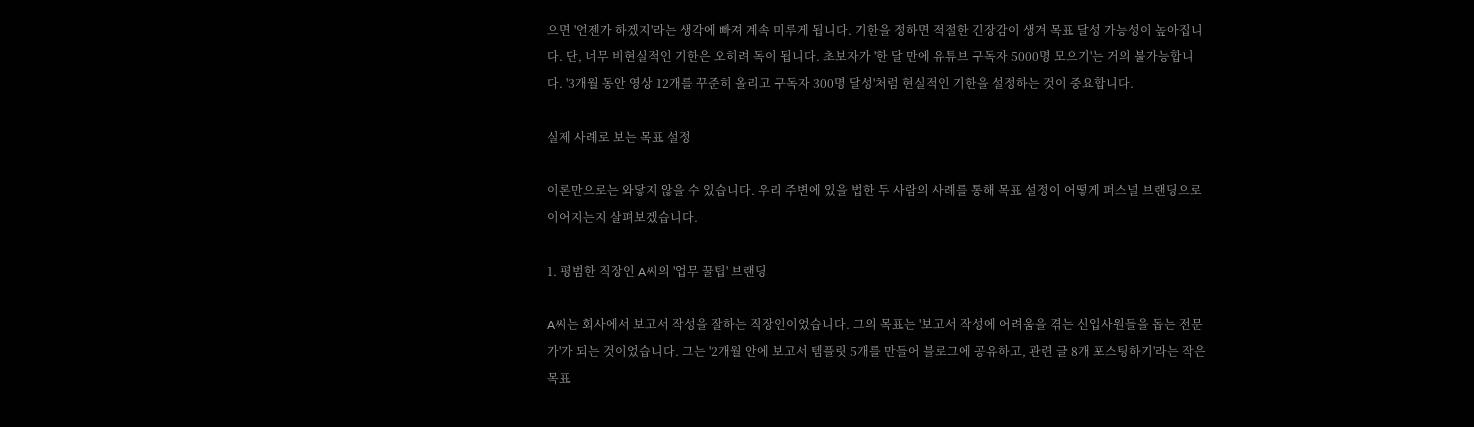으면 '언젠가 하겠지'라는 생각에 빠져 계속 미루게 됩니다. 기한을 정하면 적절한 긴장감이 생겨 목표 달성 가능성이 높아집니다. 단, 너무 비현실적인 기한은 오히려 독이 됩니다. 초보자가 '한 달 만에 유튜브 구독자 5000명 모으기'는 거의 불가능합니다. '3개월 동안 영상 12개를 꾸준히 올리고 구독자 300명 달성'처럼 현실적인 기한을 설정하는 것이 중요합니다.

실제 사례로 보는 목표 설정

이론만으로는 와닿지 않을 수 있습니다. 우리 주변에 있을 법한 두 사람의 사례를 통해 목표 설정이 어떻게 퍼스널 브랜딩으로 이어지는지 살펴보겠습니다.

1. 평범한 직장인 A씨의 '업무 꿀팁' 브랜딩

A씨는 회사에서 보고서 작성을 잘하는 직장인이었습니다. 그의 목표는 '보고서 작성에 어려움을 겪는 신입사원들을 돕는 전문가'가 되는 것이었습니다. 그는 '2개월 안에 보고서 템플릿 5개를 만들어 블로그에 공유하고, 관련 글 8개 포스팅하기'라는 작은 목표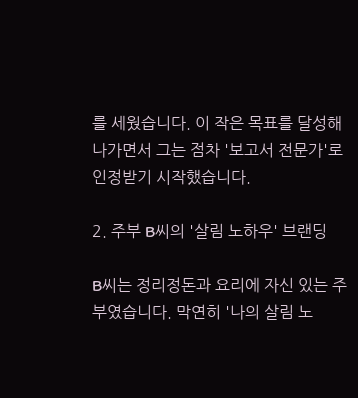를 세웠습니다. 이 작은 목표를 달성해나가면서 그는 점차 '보고서 전문가'로 인정받기 시작했습니다.

2. 주부 B씨의 '살림 노하우' 브랜딩

B씨는 정리정돈과 요리에 자신 있는 주부였습니다. 막연히 '나의 살림 노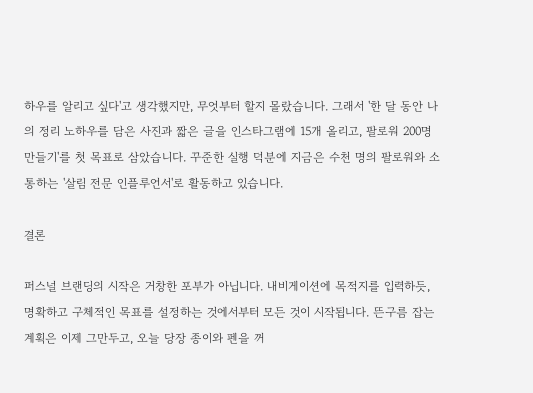하우를 알리고 싶다'고 생각했지만, 무엇부터 할지 몰랐습니다. 그래서 '한 달 동안 나의 정리 노하우를 담은 사진과 짧은 글을 인스타그램에 15개 올리고, 팔로워 200명 만들기'를 첫 목표로 삼았습니다. 꾸준한 실행 덕분에 지금은 수천 명의 팔로워와 소통하는 '살림 전문 인플루언서'로 활동하고 있습니다.

결론

퍼스널 브랜딩의 시작은 거창한 포부가 아닙니다. 내비게이션에 목적지를 입력하듯, 명확하고 구체적인 목표를 설정하는 것에서부터 모든 것이 시작됩니다. 뜬구름 잡는 계획은 이제 그만두고, 오늘 당장 종이와 펜을 꺼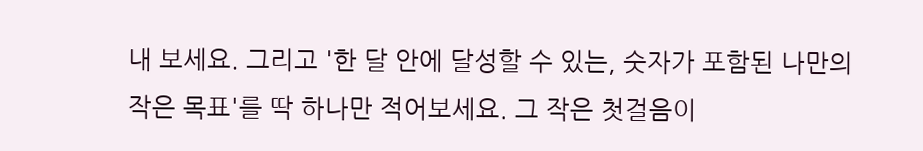내 보세요. 그리고 '한 달 안에 달성할 수 있는, 숫자가 포함된 나만의 작은 목표'를 딱 하나만 적어보세요. 그 작은 첫걸음이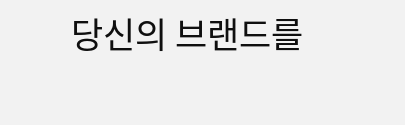당신의 브랜드를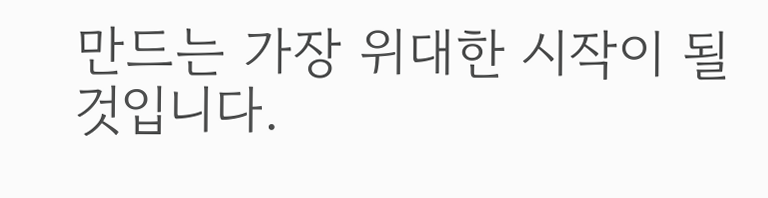만드는 가장 위대한 시작이 될 것입니다.